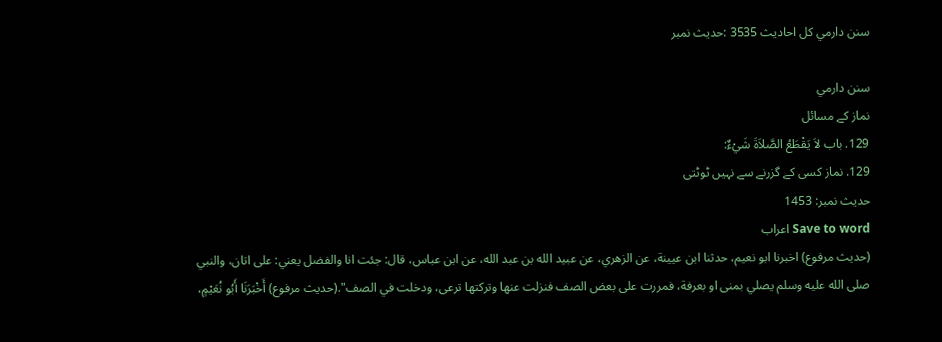سنن دارمي کل احادیث 3535 :حدیث نمبر

سنن دارمي
نماز کے مسائل
129. باب لاَ يَقْطَعُ الصَّلاَةَ شَيْءٌ:
129. نماز کسی کے گزرنے سے نہیں ٹوٹتی
حدیث نمبر: 1453
Save to word اعراب
(حديث مرفوع) اخبرنا ابو نعيم، حدثنا ابن عيينة، عن الزهري، عن عبيد الله بن عبد الله، عن ابن عباس، قال: جئت انا والفضل يعني: على اتان، والنبي صلى الله عليه وسلم يصلي بمنى او بعرفة، فمررت على بعض الصف فنزلت عنها وتركتها ترعى، ودخلت في الصف".(حديث مرفوع) أَخْبَرَنَا أَبُو نُعَيْمٍ،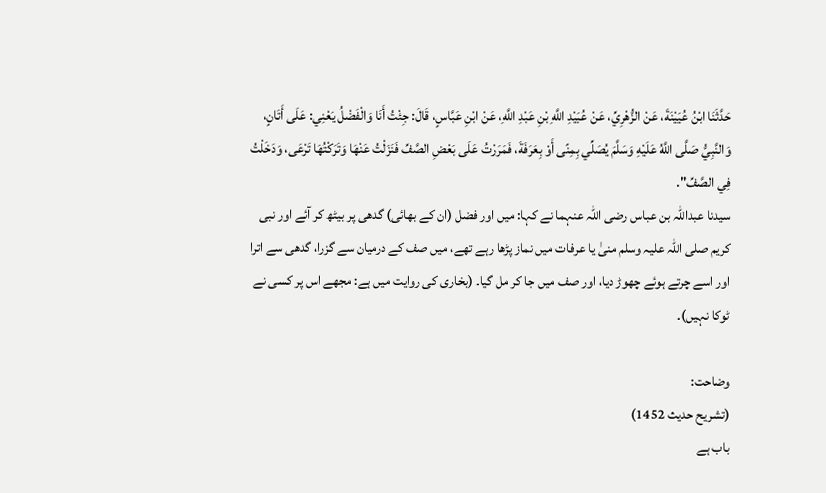حَدَّثَنَا ابْنُ عُيَيْنَةَ، عَنْ الزُّهْرِيِّ، عَنْ عُبَيْدِ اللَّهِ بْنِ عَبْدِ اللَّهِ، عَنْ ابْنِ عَبَّاسٍ، قَالَ: جِئْتُ أَنَا وَالْفَضْلُ يَعْنِي: عَلَى أَتَانٍ، وَالنَّبِيُّ صَلَّى اللَّهُ عَلَيْهِ وَسَلَّمَ يُصَلِّي بِمِنًى أَوْ بِعَرَفَةَ، فَمَرَرْتُ عَلَى بَعْضِ الصَّفِّ فَنَزَلْتُ عَنْهَا وَتَرَكْتُهَا تَرْعَى، وَدَخَلْتُ فِي الصَّفِّ".
سیدنا عبداللہ بن عباس رضی اللہ عنہما نے کہا: میں اور فضل (ان کے بھائی) گدھی پر بیٹھ کر آئے اور نبی کریم صلی اللہ علیہ وسلم منیٰ یا عرفات میں نماز پڑھا رہے تھے، میں صف کے درمیان سے گزرا، گدھی سے اترا اور اسے چرتے ہوئے چھوڑ دیا، اور صف میں جا کر مل گیا۔ (بخاری کی روایت میں ہے: مجھے اس پر کسی نے ٹوکا نہیں)۔

وضاحت:
(تشریح حدیث 1452)
باب ہے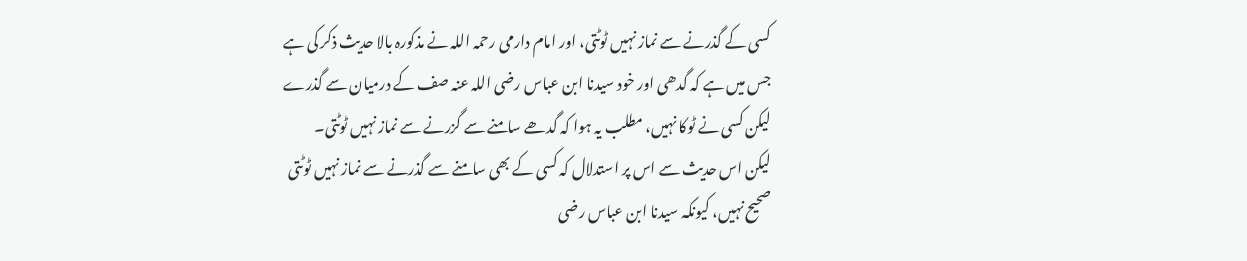کسی کے گذرنے سے نماز نہیں ٹوٹتی، اور امام دارمی رحمہ اللہ نے مذکورہ بالا حدیث ذکر کی ہے جس میں ہے کہ گدھی اور خود سیدنا ابن عباس رضی اللہ عنہ صف کے درمیان سے گذرے لیکن کسی نے ٹوکا نہیں، مطلب یہ ہوا کہ گدھے سامنے سے گزرنے سے نماز نہیں ٹوٹتی۔
لیکن اس حدیث سے اس پر استدلال کہ کسی کے بھی سامنے سے گذرنے سے نماز نہیں ٹوٹتی صحیح نہیں، کیونکہ سیدنا ابن عباس رضی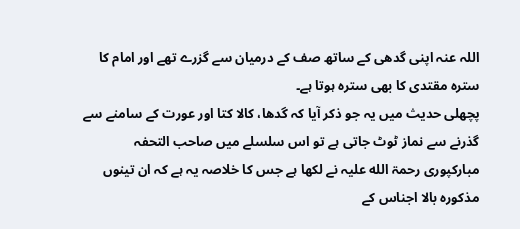اللہ عنہ اپنی گدھی کے ساتھ صف کے درمیان سے گزرے تھے اور امام کا سترہ مقتدی کا بھی سترہ ہوتا ہے۔
پچھلی حدیث میں یہ جو ذکر آیا کہ گدھا، کالا کتا اور عورت کے سامنے سے گذرنے سے نماز ٹوٹ جاتی ہے تو اس سلسلے میں صاحب التحفہ مبارکپوری رحمۃ الله علیہ نے لکھا ہے جس کا خلاصہ یہ ہے کہ ان تینوں مذکورہ بالا اجناس کے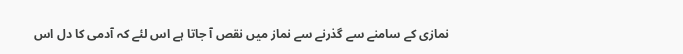نمازی کے سامنے سے گذرنے سے نماز میں نقص آ جاتا ہے اس لئے کہ آدمی کا دل اس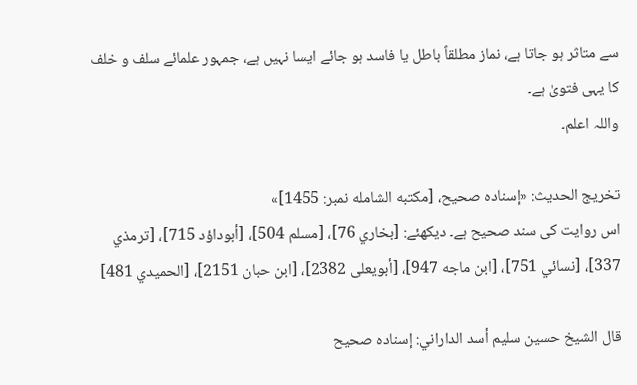سے متاثر ہو جاتا ہے، نماز مطلقاً باطل یا فاسد ہو جائے ایسا نہیں ہے، جمہور علمائے سلف و خلف کا یہی فتویٰ ہے۔
واللہ اعلم۔

تخریج الحدیث: «إسناده صحيح، [مكتبه الشامله نمبر: 1455]»
اس روایت کی سند صحیح ہے۔ دیکھئے: [بخاري 76]، [مسلم 504]، [أبوداؤد 715]، [ترمذي 337]، [نسائي 751]، [ابن ماجه 947]، [أبويعلی 2382]، [ابن حبان 2151]، [الحميدي 481]

قال الشيخ حسين سليم أسد الداراني: إسناده صحيح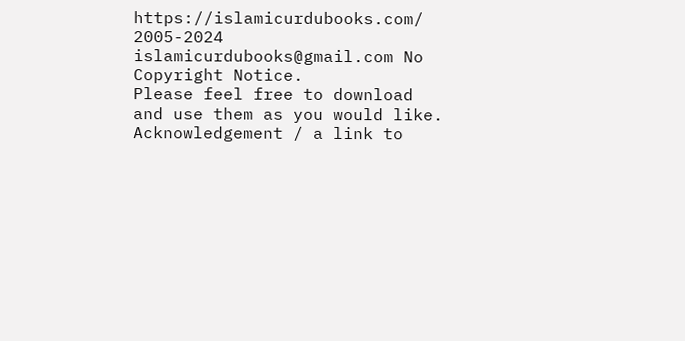https://islamicurdubooks.com/ 2005-2024 islamicurdubooks@gmail.com No Copyright Notice.
Please feel free to download and use them as you would like.
Acknowledgement / a link to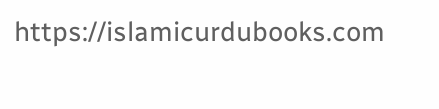https://islamicurdubooks.com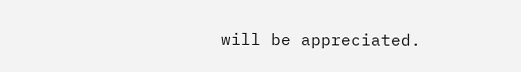will be appreciated.